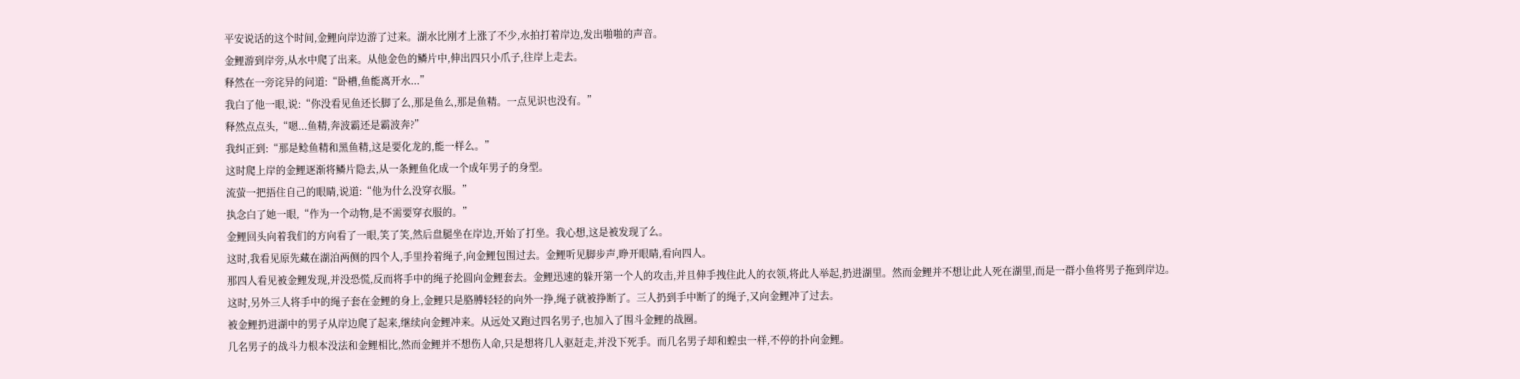平安说话的这个时间,金鲤向岸边游了过来。湖水比刚才上涨了不少,水拍打着岸边,发出啪啪的声音。
金鲤游到岸旁,从水中爬了出来。从他金色的鳞片中,伸出四只小爪子,往岸上走去。
释然在一旁诧异的问道:“卧槽,鱼能离开水...”
我白了他一眼,说:“你没看见鱼还长脚了么,那是鱼么,那是鱼精。一点见识也没有。”
释然点点头,“嗯...鱼精,奔波霸还是霸波奔?”
我纠正到:“那是鲶鱼精和黑鱼精,这是要化龙的,能一样么。”
这时爬上岸的金鲤逐渐将鳞片隐去,从一条鲤鱼化成一个成年男子的身型。
流萤一把捂住自己的眼睛,说道:“他为什么没穿衣服。”
执念白了她一眼,“作为一个动物,是不需要穿衣服的。”
金鲤回头向着我们的方向看了一眼,笑了笑,然后盘腿坐在岸边,开始了打坐。我心想,这是被发现了么。
这时,我看见原先藏在湖泊两侧的四个人,手里拎着绳子,向金鲤包围过去。金鲤听见脚步声,睁开眼睛,看向四人。
那四人看见被金鲤发现,并没恐慌,反而将手中的绳子抡圆向金鲤套去。金鲤迅速的躲开第一个人的攻击,并且伸手拽住此人的衣领,将此人举起,扔进湖里。然而金鲤并不想让此人死在湖里,而是一群小鱼将男子拖到岸边。
这时,另外三人将手中的绳子套在金鲤的身上,金鲤只是胳膊轻轻的向外一挣,绳子就被挣断了。三人扔到手中断了的绳子,又向金鲤冲了过去。
被金鲤扔进湖中的男子从岸边爬了起来,继续向金鲤冲来。从远处又跑过四名男子,也加入了围斗金鲤的战圈。
几名男子的战斗力根本没法和金鲤相比,然而金鲤并不想伤人命,只是想将几人驱赶走,并没下死手。而几名男子却和蝗虫一样,不停的扑向金鲤。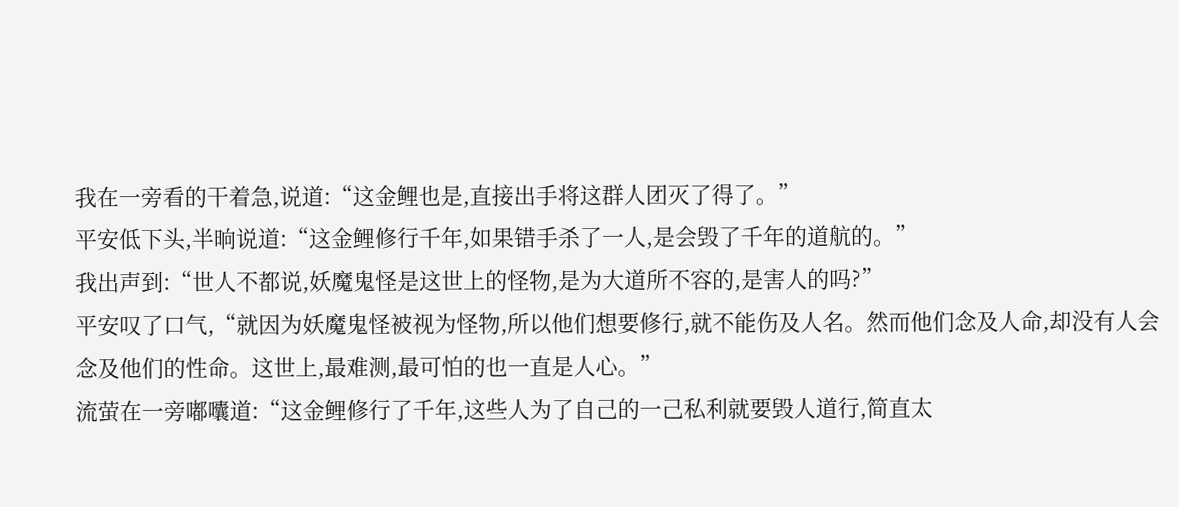我在一旁看的干着急,说道:“这金鲤也是,直接出手将这群人团灭了得了。”
平安低下头,半晌说道:“这金鲤修行千年,如果错手杀了一人,是会毁了千年的道航的。”
我出声到:“世人不都说,妖魔鬼怪是这世上的怪物,是为大道所不容的,是害人的吗?”
平安叹了口气,“就因为妖魔鬼怪被视为怪物,所以他们想要修行,就不能伤及人名。然而他们念及人命,却没有人会念及他们的性命。这世上,最难测,最可怕的也一直是人心。”
流萤在一旁嘟囔道:“这金鲤修行了千年,这些人为了自己的一己私利就要毁人道行,简直太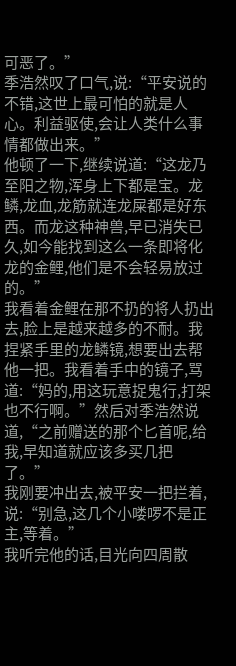可恶了。”
季浩然叹了口气,说:“平安说的不错,这世上最可怕的就是人心。利益驱使,会让人类什么事情都做出来。”
他顿了一下,继续说道:“这龙乃至阳之物,浑身上下都是宝。龙鳞,龙血,龙筋就连龙屎都是好东西。而龙这种神兽,早已消失已久,如今能找到这么一条即将化龙的金鲤,他们是不会轻易放过的。”
我看着金鲤在那不扔的将人扔出去,脸上是越来越多的不耐。我捏紧手里的龙鳞镜,想要出去帮他一把。我看着手中的镜子,骂道:“妈的,用这玩意捉鬼行,打架也不行啊。”然后对季浩然说道,“之前赠送的那个匕首呢,给我,早知道就应该多买几把了。”
我刚要冲出去,被平安一把拦着,说:“别急,这几个小喽啰不是正主,等着。”
我听完他的话,目光向四周散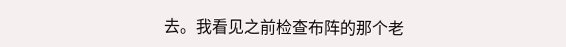去。我看见之前检查布阵的那个老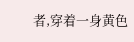者,穿着一身黄色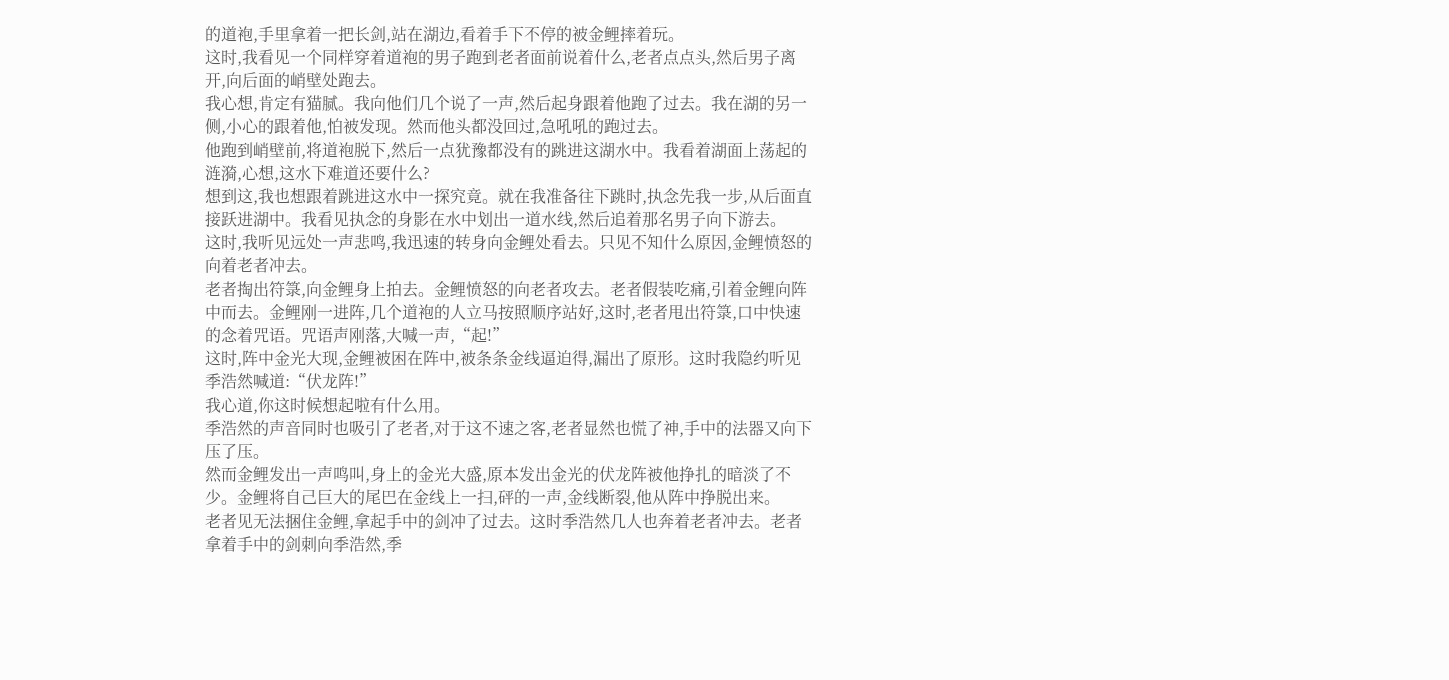的道袍,手里拿着一把长剑,站在湖边,看着手下不停的被金鲤摔着玩。
这时,我看见一个同样穿着道袍的男子跑到老者面前说着什么,老者点点头,然后男子离开,向后面的峭壁处跑去。
我心想,肯定有猫腻。我向他们几个说了一声,然后起身跟着他跑了过去。我在湖的另一侧,小心的跟着他,怕被发现。然而他头都没回过,急吼吼的跑过去。
他跑到峭壁前,将道袍脱下,然后一点犹豫都没有的跳进这湖水中。我看着湖面上荡起的涟漪,心想,这水下难道还要什么?
想到这,我也想跟着跳进这水中一探究竟。就在我准备往下跳时,执念先我一步,从后面直接跃进湖中。我看见执念的身影在水中划出一道水线,然后追着那名男子向下游去。
这时,我听见远处一声悲鸣,我迅速的转身向金鲤处看去。只见不知什么原因,金鲤愤怒的向着老者冲去。
老者掏出符箓,向金鲤身上拍去。金鲤愤怒的向老者攻去。老者假装吃痛,引着金鲤向阵中而去。金鲤刚一进阵,几个道袍的人立马按照顺序站好,这时,老者甩出符箓,口中快速的念着咒语。咒语声刚落,大喊一声,“起!”
这时,阵中金光大现,金鲤被困在阵中,被条条金线逼迫得,漏出了原形。这时我隐约听见季浩然喊道:“伏龙阵!”
我心道,你这时候想起啦有什么用。
季浩然的声音同时也吸引了老者,对于这不速之客,老者显然也慌了神,手中的法器又向下压了压。
然而金鲤发出一声鸣叫,身上的金光大盛,原本发出金光的伏龙阵被他挣扎的暗淡了不少。金鲤将自己巨大的尾巴在金线上一扫,砰的一声,金线断裂,他从阵中挣脱出来。
老者见无法捆住金鲤,拿起手中的剑冲了过去。这时季浩然几人也奔着老者冲去。老者拿着手中的剑刺向季浩然,季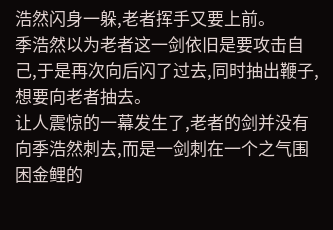浩然闪身一躲,老者挥手又要上前。
季浩然以为老者这一剑依旧是要攻击自己,于是再次向后闪了过去,同时抽出鞭子,想要向老者抽去。
让人震惊的一幕发生了,老者的剑并没有向季浩然刺去,而是一剑刺在一个之气围困金鲤的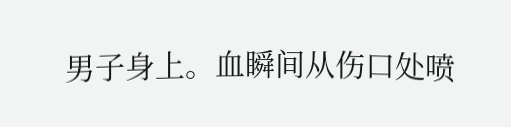男子身上。血瞬间从伤口处喷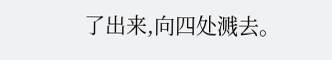了出来,向四处溅去。